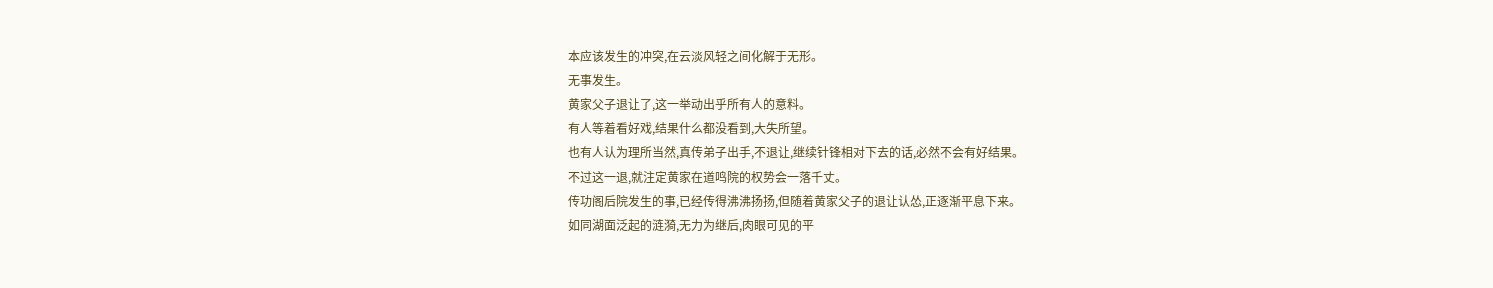本应该发生的冲突,在云淡风轻之间化解于无形。
无事发生。
黄家父子退让了,这一举动出乎所有人的意料。
有人等着看好戏,结果什么都没看到,大失所望。
也有人认为理所当然,真传弟子出手,不退让,继续针锋相对下去的话,必然不会有好结果。
不过这一退,就注定黄家在道鸣院的权势会一落千丈。
传功阁后院发生的事,已经传得沸沸扬扬,但随着黄家父子的退让认怂,正逐渐平息下来。
如同湖面泛起的涟漪,无力为继后,肉眼可见的平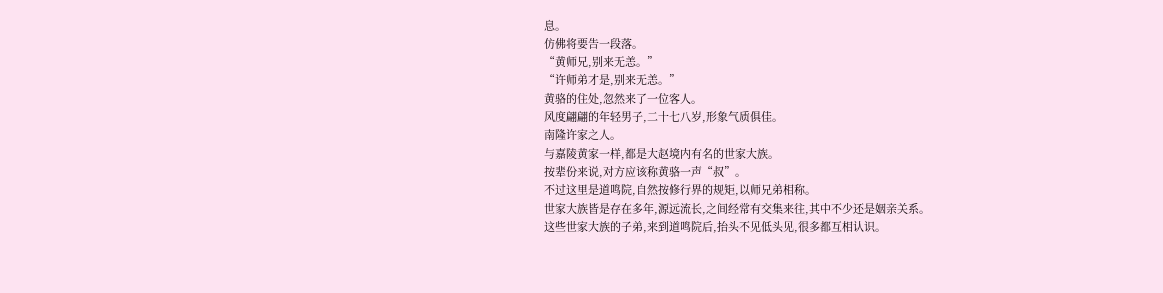息。
仿佛将要告一段落。
“黄师兄,别来无恙。”
“许师弟才是,别来无恙。”
黄骆的住处,忽然来了一位客人。
风度翩翩的年轻男子,二十七八岁,形象气质俱佳。
南隆许家之人。
与嘉陵黄家一样,都是大赵境内有名的世家大族。
按辈份来说,对方应该称黄骆一声“叔”。
不过这里是道鸣院,自然按修行界的规矩,以师兄弟相称。
世家大族皆是存在多年,源远流长,之间经常有交集来往,其中不少还是姻亲关系。
这些世家大族的子弟,来到道鸣院后,抬头不见低头见,很多都互相认识。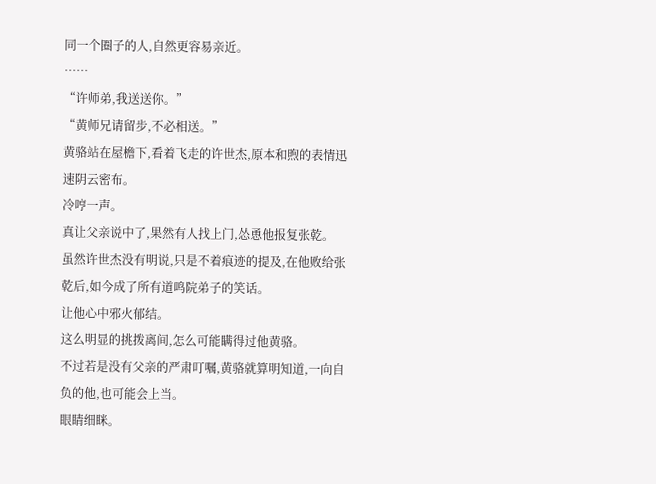同一个圈子的人,自然更容易亲近。
……
“许师弟,我送送你。”
“黄师兄请留步,不必相送。”
黄骆站在屋檐下,看着飞走的许世杰,原本和煦的表情迅速阴云密布。
冷哼一声。
真让父亲说中了,果然有人找上门,怂恿他报复张乾。
虽然许世杰没有明说,只是不着痕迹的提及,在他败给张乾后,如今成了所有道鸣院弟子的笑话。
让他心中邪火郁结。
这么明显的挑拨离间,怎么可能瞒得过他黄骆。
不过若是没有父亲的严肃叮嘱,黄骆就算明知道,一向自负的他,也可能会上当。
眼睛细眯。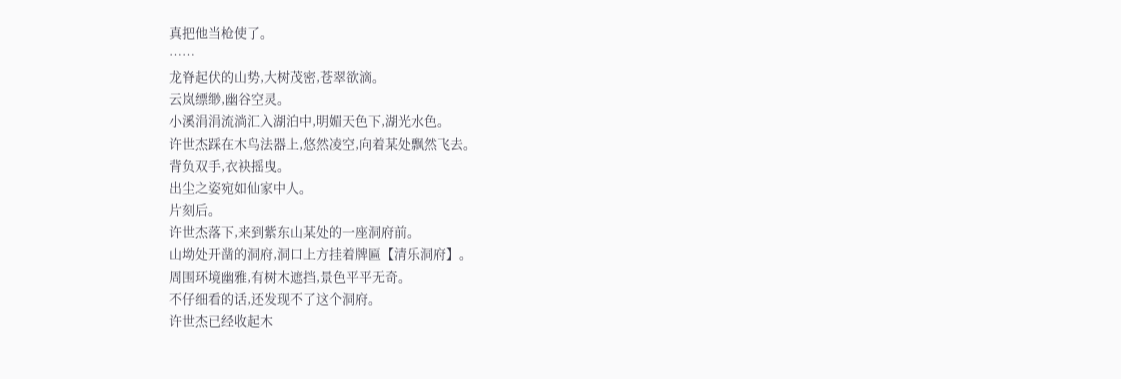真把他当枪使了。
……
龙脊起伏的山势,大树茂密,苍翠欲滴。
云岚缥缈,幽谷空灵。
小溪涓涓流淌汇入湖泊中,明媚天色下,湖光水色。
许世杰踩在木鸟法器上,悠然凌空,向着某处飘然飞去。
背负双手,衣袂摇曳。
出尘之姿宛如仙家中人。
片刻后。
许世杰落下,来到紫东山某处的一座洞府前。
山坳处开凿的洞府,洞口上方挂着牌匾【清乐洞府】。
周围环境幽雅,有树木遮挡,景色平平无奇。
不仔细看的话,还发现不了这个洞府。
许世杰已经收起木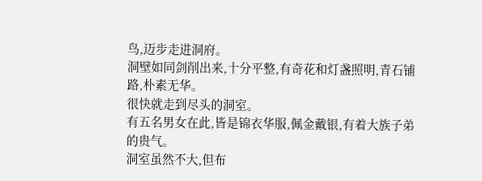鸟,迈步走进洞府。
洞壁如同剑削出来,十分平整,有奇花和灯盏照明,青石铺路,朴素无华。
很快就走到尽头的洞室。
有五名男女在此,皆是锦衣华服,佩金戴银,有着大族子弟的贵气。
洞室虽然不大,但布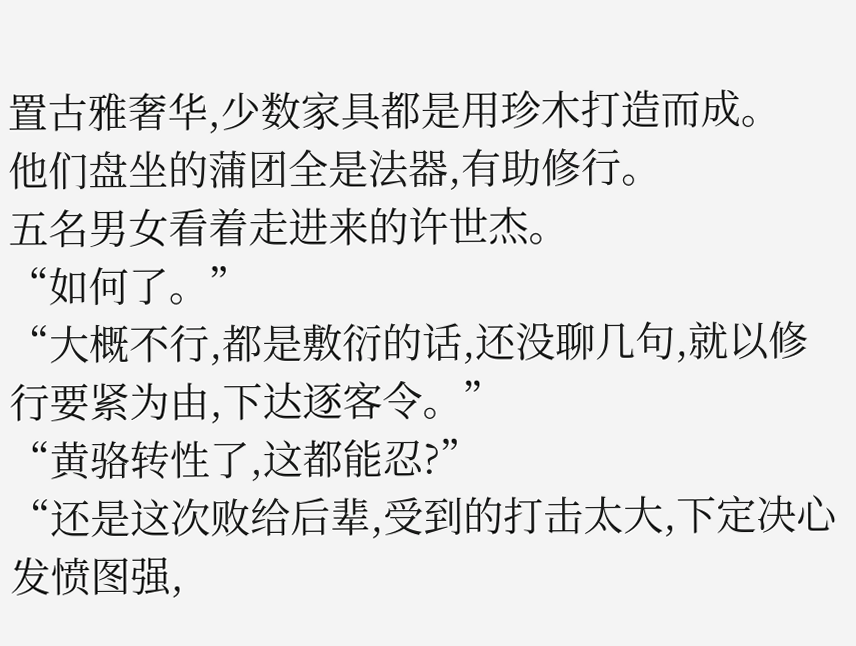置古雅奢华,少数家具都是用珍木打造而成。
他们盘坐的蒲团全是法器,有助修行。
五名男女看着走进来的许世杰。
“如何了。”
“大概不行,都是敷衍的话,还没聊几句,就以修行要紧为由,下达逐客令。”
“黄骆转性了,这都能忍?”
“还是这次败给后辈,受到的打击太大,下定决心发愤图强,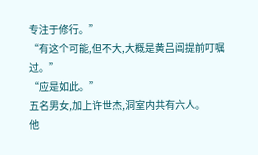专注于修行。”
“有这个可能,但不大,大概是黄吕阊提前叮嘱过。”
“应是如此。”
五名男女,加上许世杰,洞室内共有六人。
他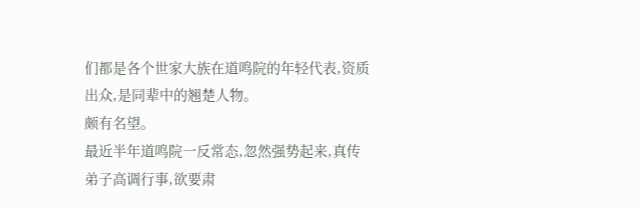们都是各个世家大族在道鸣院的年轻代表,资质出众,是同辈中的翘楚人物。
颇有名望。
最近半年道鸣院一反常态,忽然强势起来,真传弟子高调行事,欲要肃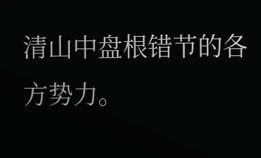清山中盘根错节的各方势力。